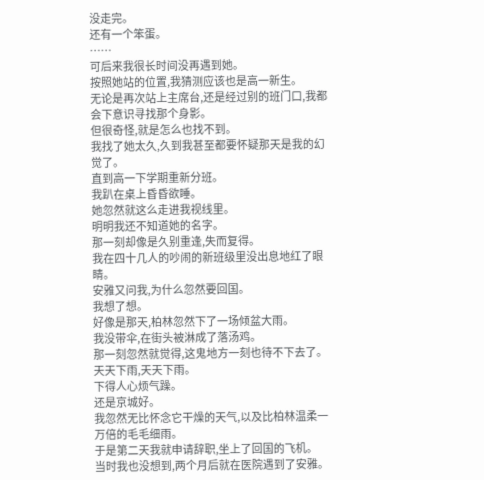没走完。
还有一个笨蛋。
……
可后来我很长时间没再遇到她。
按照她站的位置,我猜测应该也是高一新生。
无论是再次站上主席台,还是经过别的班门口,我都会下意识寻找那个身影。
但很奇怪,就是怎么也找不到。
我找了她太久,久到我甚至都要怀疑那天是我的幻觉了。
直到高一下学期重新分班。
我趴在桌上昏昏欲睡。
她忽然就这么走进我视线里。
明明我还不知道她的名字。
那一刻却像是久别重逢,失而复得。
我在四十几人的吵闹的新班级里没出息地红了眼睛。
安雅又问我,为什么忽然要回国。
我想了想。
好像是那天,柏林忽然下了一场倾盆大雨。
我没带伞,在街头被淋成了落汤鸡。
那一刻忽然就觉得,这鬼地方一刻也待不下去了。
天天下雨,天天下雨。
下得人心烦气躁。
还是京城好。
我忽然无比怀念它干燥的天气,以及比柏林温柔一万倍的毛毛细雨。
于是第二天我就申请辞职,坐上了回国的飞机。
当时我也没想到,两个月后就在医院遇到了安雅。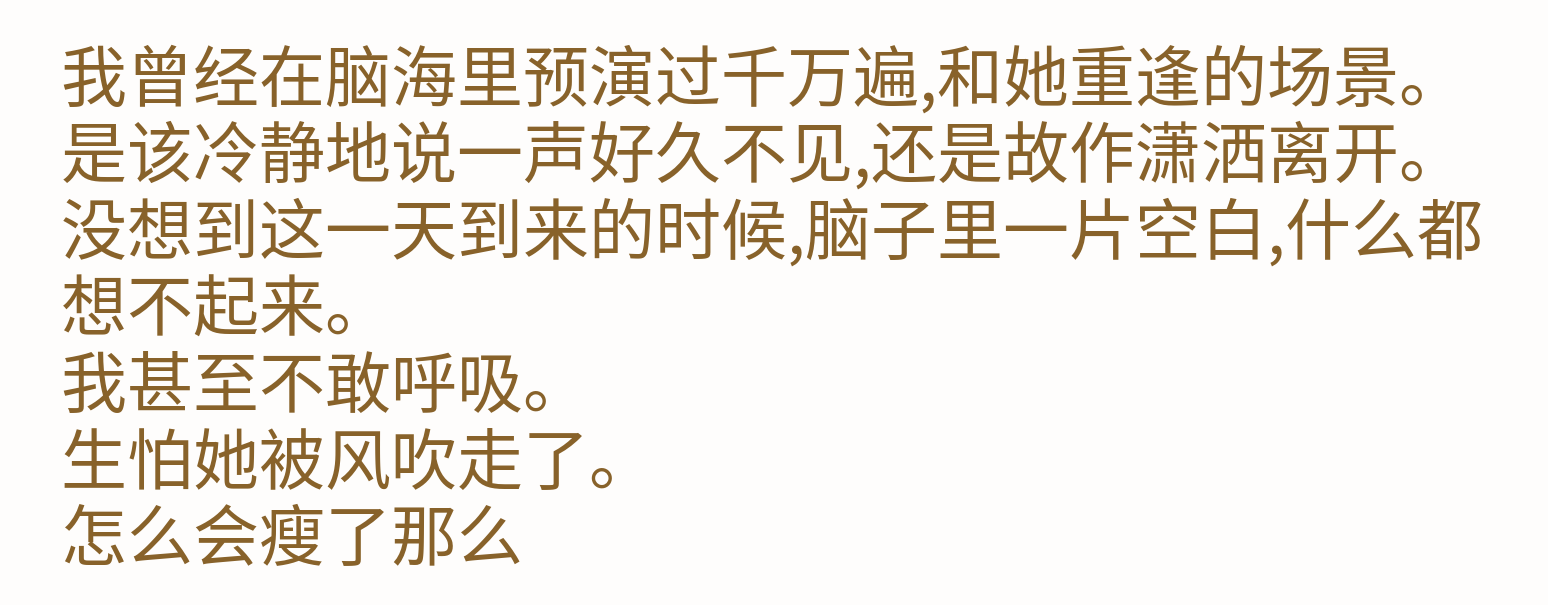我曾经在脑海里预演过千万遍,和她重逢的场景。
是该冷静地说一声好久不见,还是故作潇洒离开。
没想到这一天到来的时候,脑子里一片空白,什么都想不起来。
我甚至不敢呼吸。
生怕她被风吹走了。
怎么会瘦了那么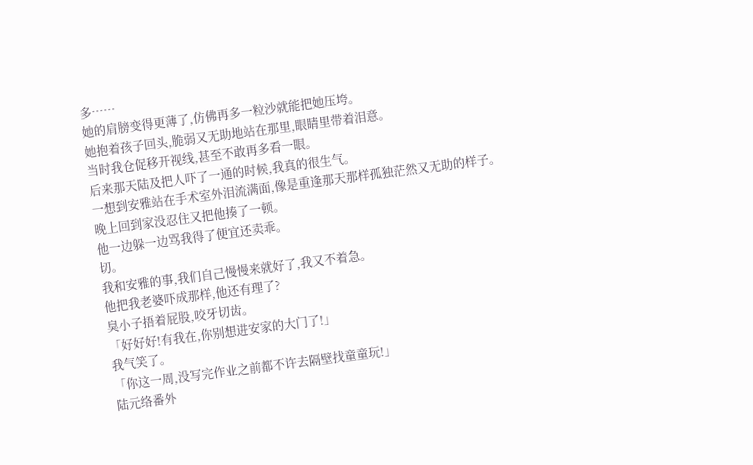多……
她的肩膀变得更薄了,仿佛再多一粒沙就能把她压垮。
她抱着孩子回头,脆弱又无助地站在那里,眼睛里带着泪意。
当时我仓促移开视线,甚至不敢再多看一眼。
后来那天陆及把人吓了一通的时候,我真的很生气。
一想到安雅站在手术室外泪流满面,像是重逢那天那样孤独茫然又无助的样子。
晚上回到家没忍住又把他揍了一顿。
他一边躲一边骂我得了便宜还卖乖。
切。
我和安雅的事,我们自己慢慢来就好了,我又不着急。
他把我老婆吓成那样,他还有理了?
臭小子捂着屁股,咬牙切齿。
「好好好!有我在,你别想进安家的大门了!」
我气笑了。
「你这一周,没写完作业之前都不许去隔壁找童童玩!」
陆元络番外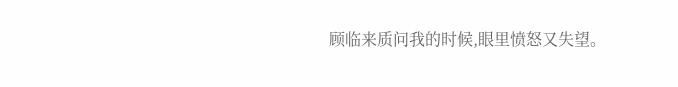顾临来质问我的时候,眼里愤怒又失望。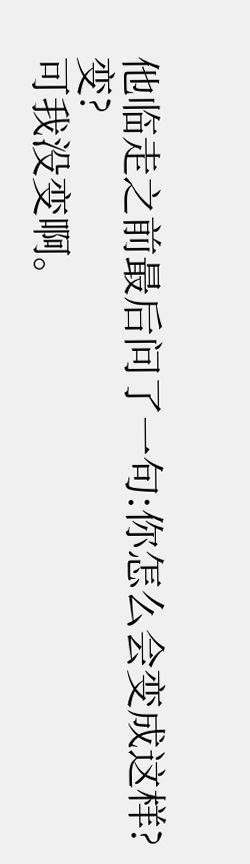他临走之前最后问了一句:你怎么会变成这样?
变?
可我没变啊。